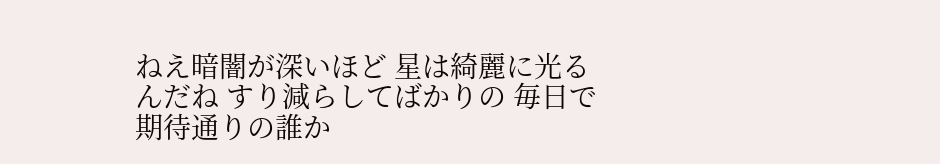ねえ暗闇が深いほど 星は綺麗に光るんだね すり減らしてばかりの 毎日で 期待通りの誰か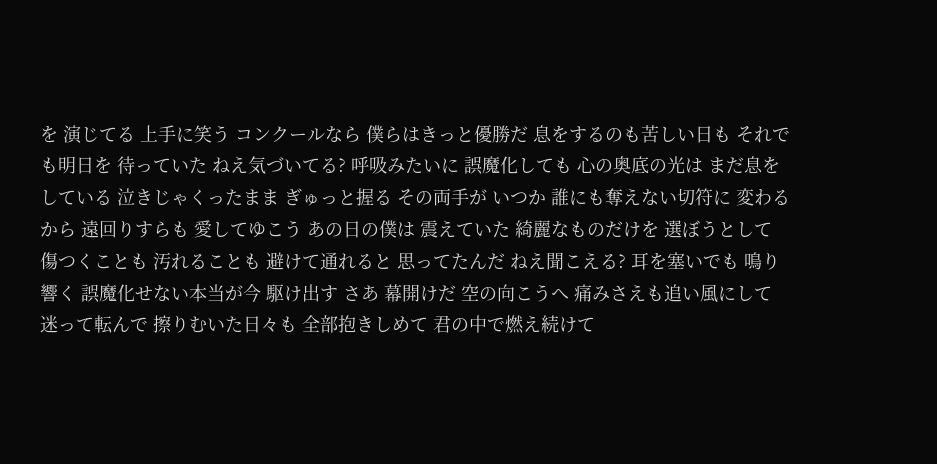を 演じてる 上手に笑う コンクールなら 僕らはきっと優勝だ 息をするのも苦しい日も それでも明日を 待っていた ねえ気づいてる? 呼吸みたいに 誤魔化しても 心の奥底の光は まだ息をしている 泣きじゃくったまま ぎゅっと握る その両手が いつか 誰にも奪えない切符に 変わるから 遠回りすらも 愛してゆこう あの日の僕は 震えていた 綺麗なものだけを 選ぼうとして 傷つくことも 汚れることも 避けて通れると 思ってたんだ ねえ聞こえる? 耳を塞いでも 鳴り響く 誤魔化せない本当が今 駆け出す さあ 幕開けだ 空の向こうへ 痛みさえも追い風にして 迷って転んで 擦りむいた日々も 全部抱きしめて 君の中で燃え続けて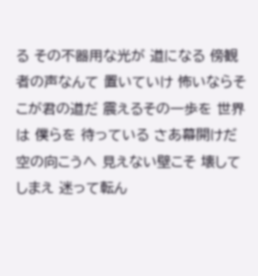る その不器用な光が 道になる 傍観者の声なんて 置いていけ 怖いならそこが君の道だ 震えるその一歩を 世界は 僕らを 待っている さあ幕開けだ 空の向こうへ 見えない壁こそ 壊してしまえ 迷って転ん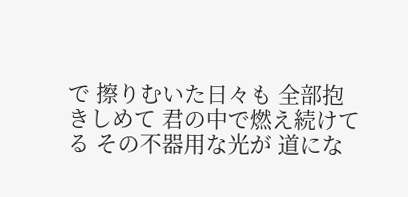で 擦りむいた日々も 全部抱きしめて 君の中で燃え続けてる その不器用な光が 道にな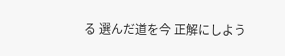る 選んだ道を今 正解にしよう